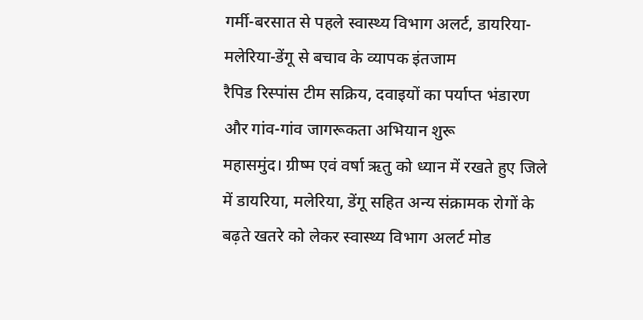गर्मी-बरसात से पहले स्वास्थ्य विभाग अलर्ट, डायरिया-मलेरिया-डेंगू से बचाव के व्यापक इंतजाम
रैपिड रिस्पांस टीम सक्रिय, दवाइयों का पर्याप्त भंडारण और गांव-गांव जागरूकता अभियान शुरू
महासमुंद। ग्रीष्म एवं वर्षा ऋतु को ध्यान में रखते हुए जिले में डायरिया, मलेरिया, डेंगू सहित अन्य संक्रामक रोगों के बढ़ते खतरे को लेकर स्वास्थ्य विभाग अलर्ट मोड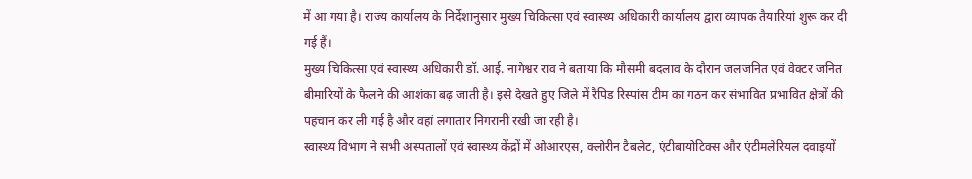में आ गया है। राज्य कार्यालय के निर्देशानुसार मुख्य चिकित्सा एवं स्वास्थ्य अधिकारी कार्यालय द्वारा व्यापक तैयारियां शुरू कर दी गई हैं।
मुख्य चिकित्सा एवं स्वास्थ्य अधिकारी डॉ. आई. नागेश्वर राव ने बताया कि मौसमी बदलाव के दौरान जलजनित एवं वेक्टर जनित बीमारियों के फैलने की आशंका बढ़ जाती है। इसे देखते हुए जिले में रैपिड रिस्पांस टीम का गठन कर संभावित प्रभावित क्षेत्रों की पहचान कर ली गई है और वहां लगातार निगरानी रखी जा रही है।
स्वास्थ्य विभाग ने सभी अस्पतालों एवं स्वास्थ्य केंद्रों में ओआरएस, क्लोरीन टैबलेट, एंटीबायोटिक्स और एंटीमलेरियल दवाइयों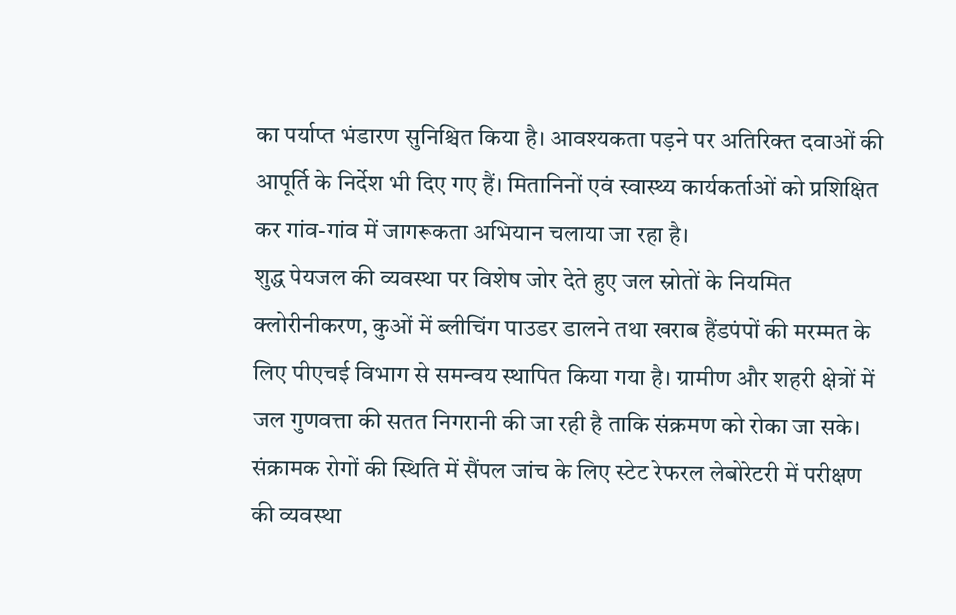का पर्याप्त भंडारण सुनिश्चित किया है। आवश्यकता पड़ने पर अतिरिक्त दवाओं की आपूर्ति के निर्देश भी दिए गए हैं। मितानिनों एवं स्वास्थ्य कार्यकर्ताओं को प्रशिक्षित कर गांव-गांव में जागरूकता अभियान चलाया जा रहा है।
शुद्ध पेयजल की व्यवस्था पर विशेष जोर देते हुए जल स्रोतों के नियमित क्लोरीनीकरण, कुओं में ब्लीचिंग पाउडर डालने तथा खराब हैंडपंपों की मरम्मत के लिए पीएचई विभाग से समन्वय स्थापित किया गया है। ग्रामीण और शहरी क्षेत्रों में जल गुणवत्ता की सतत निगरानी की जा रही है ताकि संक्रमण को रोका जा सके।
संक्रामक रोगों की स्थिति में सैंपल जांच के लिए स्टेट रेफरल लेबोरेटरी में परीक्षण की व्यवस्था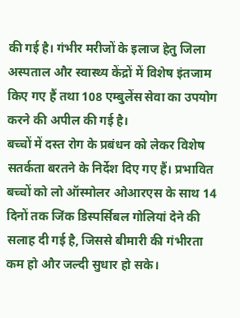की गई है। गंभीर मरीजों के इलाज हेतु जिला अस्पताल और स्वास्थ्य केंद्रों में विशेष इंतजाम किए गए हैं तथा 108 एम्बुलेंस सेवा का उपयोग करने की अपील की गई है।
बच्चों में दस्त रोग के प्रबंधन को लेकर विशेष सतर्कता बरतने के निर्देश दिए गए हैं। प्रभावित बच्चों को लो ऑस्मोलर ओआरएस के साथ 14 दिनों तक जिंक डिस्पर्सिबल गोलियां देने की सलाह दी गई है, जिससे बीमारी की गंभीरता कम हो और जल्दी सुधार हो सके।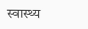स्वास्थ्य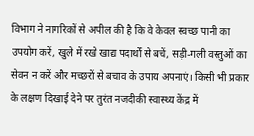विभाग ने नागरिकों से अपील की है कि वे केवल स्वच्छ पानी का उपयोग करें, खुले में रखे खाद्य पदार्थों से बचें, सड़ी-गली वस्तुओं का सेवन न करें और मच्छरों से बचाव के उपाय अपनाएं। किसी भी प्रकार के लक्षण दिखाई देने पर तुरंत नजदीकी स्वास्थ्य केंद्र में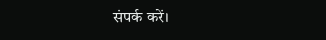संपर्क करें।